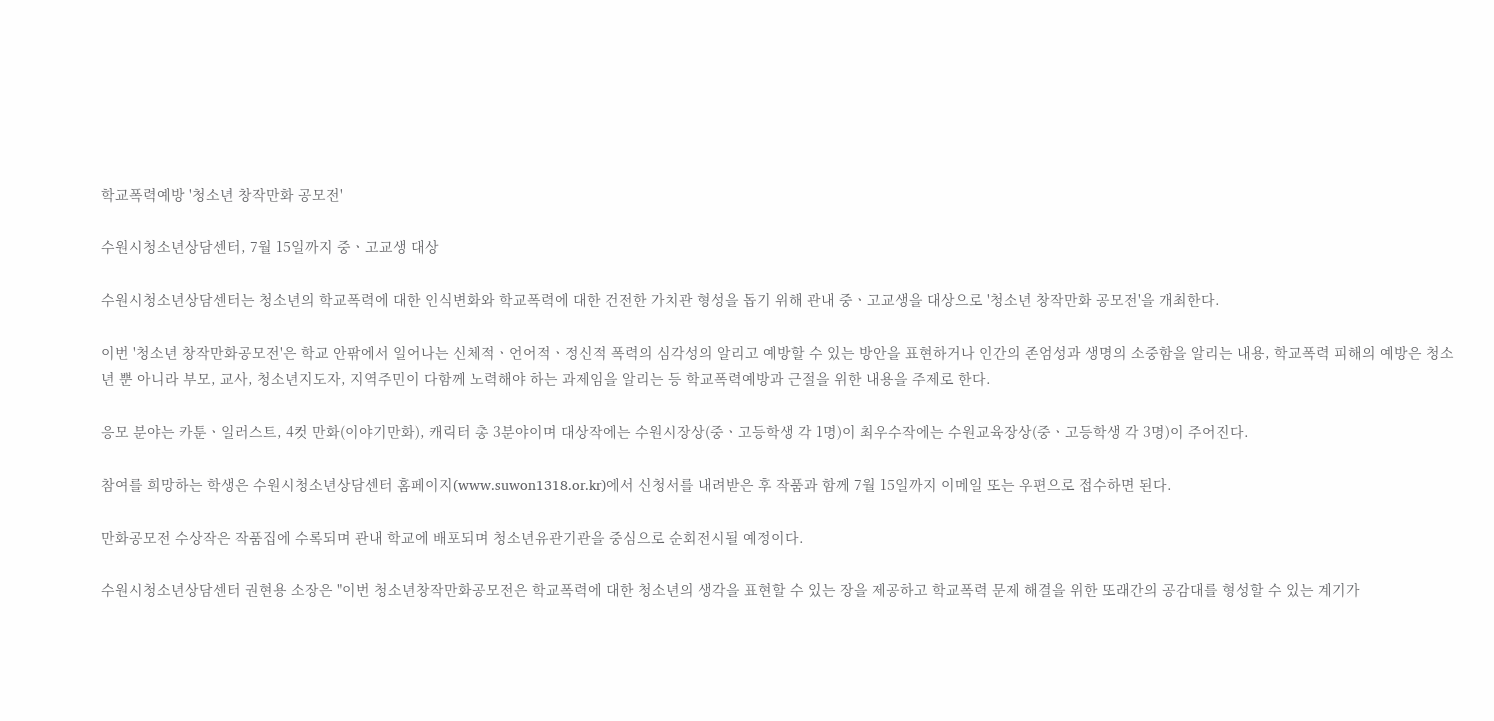학교폭력예방 '청소년 창작만화 공모전'

수원시청소년상담센터, 7월 15일까지 중ㆍ고교생 대상

수원시청소년상담센터는 청소년의 학교폭력에 대한 인식변화와 학교폭력에 대한 건전한 가치관 형성을 돕기 위해 관내 중ㆍ고교생을 대상으로 '청소년 창작만화 공모전'을 개최한다.

이번 '청소년 창작만화공모전'은 학교 안팎에서 일어나는 신체적ㆍ언어적ㆍ정신적 폭력의 심각성의 알리고 예방할 수 있는 방안을 표현하거나 인간의 존엄성과 생명의 소중함을 알리는 내용, 학교폭력 피해의 예방은 청소년 뿐 아니라 부모, 교사, 청소년지도자, 지역주민이 다함께 노력해야 하는 과제임을 알리는 등 학교폭력예방과 근절을 위한 내용을 주제로 한다.

응모 분야는 카툰ㆍ일러스트, 4컷 만화(이야기만화), 캐릭터 총 3분야이며 대상작에는 수원시장상(중ㆍ고등학생 각 1명)이 최우수작에는 수원교육장상(중ㆍ고등학생 각 3명)이 주어진다.

참여를 희망하는 학생은 수원시청소년상담센터 홈페이지(www.suwon1318.or.kr)에서 신청서를 내려받은 후 작품과 함께 7월 15일까지 이메일 또는 우편으로 접수하면 된다.

만화공모전 수상작은 작품집에 수록되며 관내 학교에 배포되며 청소년유관기관을 중심으로 순회전시될 예정이다.

수원시청소년상담센터 권현용 소장은 "이번 청소년창작만화공모전은 학교폭력에 대한 청소년의 생각을 표현할 수 있는 장을 제공하고 학교폭력 문제 해결을 위한 또래간의 공감대를 형성할 수 있는 계기가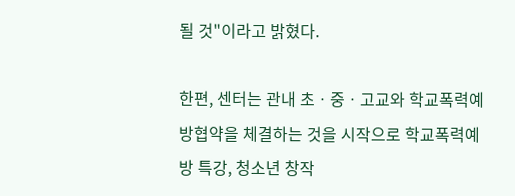될 것"이라고 밝혔다.

한편, 센터는 관내 초ㆍ중ㆍ고교와 학교폭력예방협약을 체결하는 것을 시작으로 학교폭력예방 특강, 청소년 창작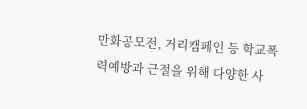만화공모전, 거리캠페인 등 학교폭력예방과 근절을 위해 다양한 사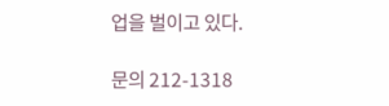업을 벌이고 있다.

문의 212-1318